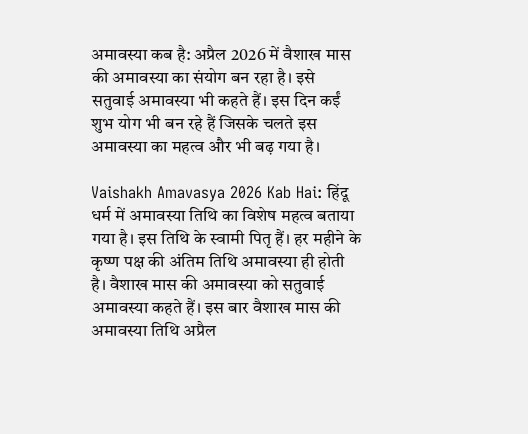अमावस्या कब है: अप्रैल 2026 में वैशाख मास की अमावस्या का संयोग बन रहा है। इसे सतुवाई अमावस्या भी कहते हैं। इस दिन कईं शुभ योग भी बन रहे हैं जिसके चलते इस अमावस्या का महत्व और भी बढ़ गया है।

Vaishakh Amavasya 2026 Kab Hai: हिंदू धर्म में अमावस्या तिथि का विशेष महत्व बताया गया है। इस तिथि के स्वामी पितृ हैं। हर महीने के कृष्ण पक्ष की अंतिम तिथि अमावस्या ही होती है। वैशाख मास की अमावस्या को सतुवाई अमावस्या कहते हैं। इस बार वैशाख मास की अमावस्या तिथि अप्रैल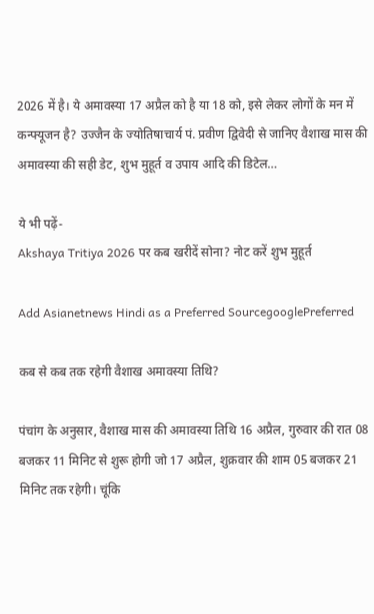2026 में है। ये अमावस्या 17 अप्रैल को है या 18 को, इसे लेकर लोगों के मन में कन्फ्यूजन है? उज्जैन के ज्योतिषाचार्य पं. प्रवीण द्विवेदी से जानिए वैशाख मास की अमावस्या की सही डेट, शुभ मुहूर्त व उपाय आदि की डिटेल…

ये भी पढ़ें-
Akshaya Tritiya 2026 पर कब खरीदें सोना? नोट करें शुभ मुहूर्त

Add Asianetnews Hindi as a Preferred SourcegooglePreferred

कब से कब तक रहेगी वैशाख अमावस्या तिथि?

पंचांग के अनुसार, वैशाख मास की अमावस्या तिथि 16 अप्रैल, गुरुवार की रात 08 बजकर 11 मिनिट से शुरू होगी जो 17 अप्रैल, शुक्रवार की शाम 05 बजकर 21 मिनिट तक रहेगी। चूंकि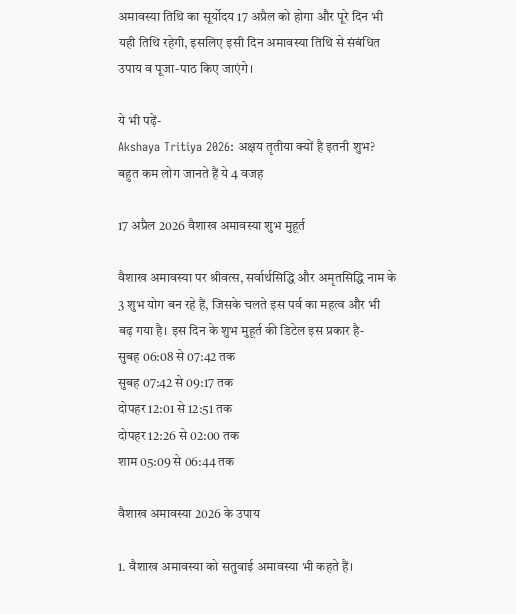अमावस्या तिथि का सूर्योदय 17 अप्रैल को होगा और पूरे दिन भी यही तिथि रहेगी, इसलिए इसी दिन अमावस्या तिथि से संबंधित उपाय व पूजा-पाठ किए जाएंगे।

ये भी पढ़ें-
Akshaya Tritiya 2026: अक्षय तृतीया क्यों है इतनी शुभ? बहुत कम लोग जानते हैं ये 4 वजह

17 अप्रैल 2026 वैशाख अमावस्या शुभ मुहूर्त

वैशाख अमावस्या पर श्रीवत्स, सर्वार्थसिद्धि और अमृतसिद्धि नाम के 3 शुभ योग बन रहे हैं, जिसके चलते इस पर्व का महत्व और भी बढ़ गया है। इस दिन के शुभ मुहूर्त की डिटेल इस प्रकार है-
सुबह 06:08 से 07:42 तक
सुबह 07:42 से 09:17 तक
दोपहर 12:01 से 12:51 तक
दोपहर 12:26 से 02:00 तक
शाम 05:09 से 06:44 तक

वैशाख अमावस्या 2026 के उपाय

1. वैशाख अमावस्या को सतुवाई अमावस्या भी कहते हैं।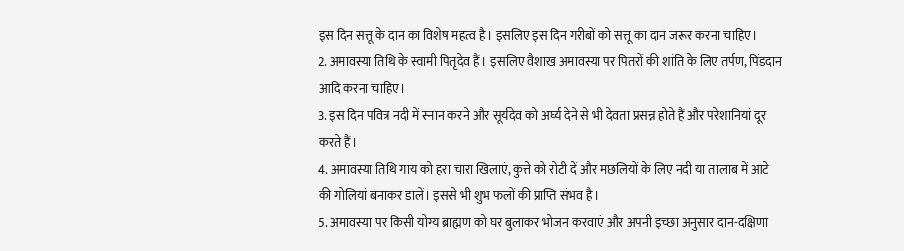इस दिन सत्तू के दान का विशेष महत्व है। इसलिए इस दिन गरीबों को सत्तू का दान जरूर करना चाहिए।
2. अमावस्या तिथि के स्वामी पितृदेव हैं। इसलिए वैशाख अमावस्या पर पितरों की शांति के लिए तर्पण, पिंडदान आदि करना चाहिए।
3. इस दिन पवित्र नदी में स्नान करने और सूर्यदेव को अर्घ्य देने से भी देवता प्रसन्न होते हैं और परेशानियां दूर करते हैं।
4. अमावस्या तिथि गाय को हरा चारा खिलाएं, कुत्ते को रोटी दें और मछलियों के लिए नदी या तालाब में आटे की गोलियां बनाकर डालें। इससे भी शुभ फलों की प्राप्ति संभव है।
5. अमावस्या पर किसी योग्य ब्राह्मण को घर बुलाकर भोजन करवाएं और अपनी इच्छा अनुसार दान-दक्षिणा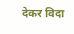देकर विदा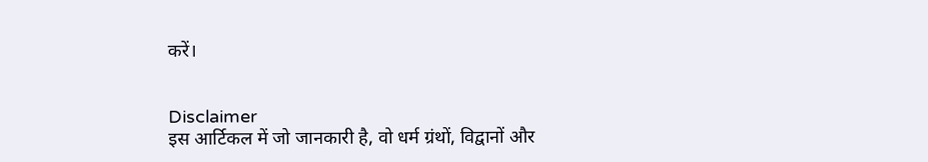करें।


Disclaimer
इस आर्टिकल में जो जानकारी है, वो धर्म ग्रंथों, विद्वानों और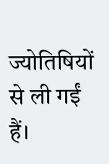ज्योतिषियों से ली गईं हैं।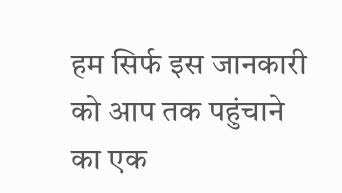हम सिर्फ इस जानकारी को आप तक पहुंचाने का एक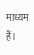माध्यम हैं।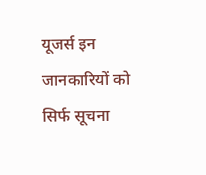यूजर्स इन जानकारियों को सिर्फ सूचना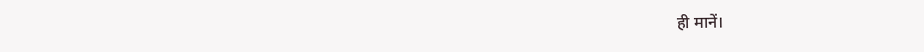ही मानें।